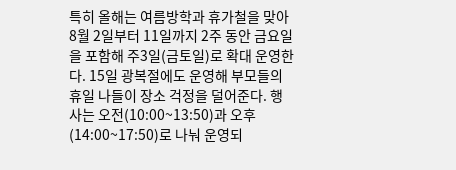특히 올해는 여름방학과 휴가철을 맞아 8월 2일부터 11일까지 2주 동안 금요일을 포함해 주3일(금토일)로 확대 운영한다. 15일 광복절에도 운영해 부모들의 휴일 나들이 장소 걱정을 덜어준다. 행사는 오전(10:00~13:50)과 오후(14:00~17:50)로 나눠 운영되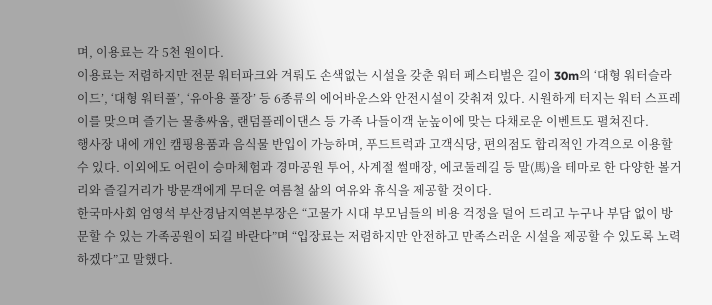며, 이용료는 각 5천 원이다.
이용료는 저렴하지만 전문 워터파크와 겨뤄도 손색없는 시설을 갖춘 워터 페스티벌은 길이 30m의 ‘대형 워터슬라이드’, ‘대형 워터풀’, ‘유아용 풀장’ 등 6종류의 에어바운스와 안전시설이 갖춰져 있다. 시원하게 터지는 워터 스프레이를 맞으며 즐기는 물총싸움, 랜덤플레이댄스 등 가족 나들이객 눈높이에 맞는 다채로운 이벤트도 펼쳐진다.
행사장 내에 개인 캠핑용품과 음식물 반입이 가능하며, 푸드트럭과 고객식당, 편의점도 합리적인 가격으로 이용할 수 있다. 이외에도 어린이 승마체험과 경마공원 투어, 사계절 썰매장, 에코둘레길 등 말(馬)을 테마로 한 다양한 볼거리와 즐길거리가 방문객에게 무더운 여름철 삶의 여유와 휴식을 제공할 것이다.
한국마사회 엄영석 부산경남지역본부장은 “고물가 시대 부모님들의 비용 걱정을 덜어 드리고 누구나 부담 없이 방문할 수 있는 가족공원이 되길 바란다”며 “입장료는 저렴하지만 안전하고 만족스러운 시설을 제공할 수 있도록 노력하겠다”고 말했다.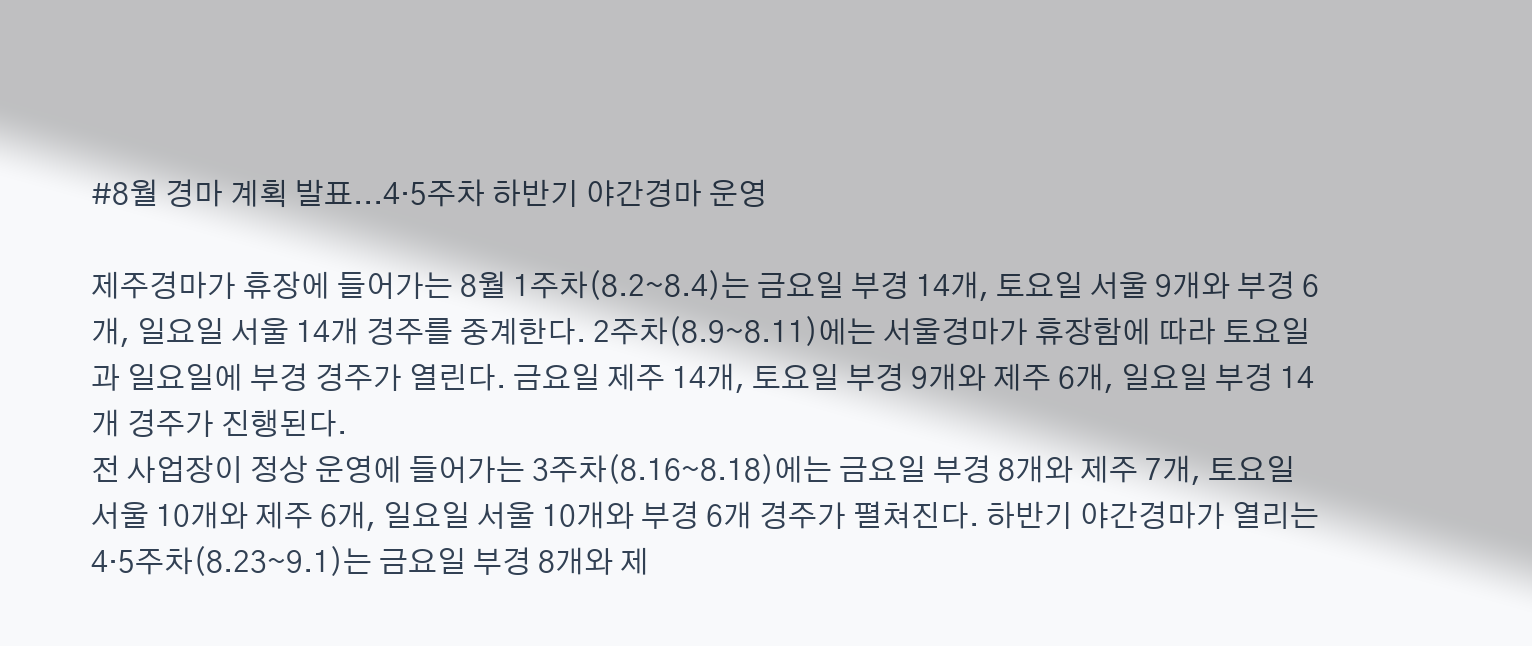#8월 경마 계획 발표...4·5주차 하반기 야간경마 운영

제주경마가 휴장에 들어가는 8월 1주차(8.2∼8.4)는 금요일 부경 14개, 토요일 서울 9개와 부경 6개, 일요일 서울 14개 경주를 중계한다. 2주차(8.9∼8.11)에는 서울경마가 휴장함에 따라 토요일과 일요일에 부경 경주가 열린다. 금요일 제주 14개, 토요일 부경 9개와 제주 6개, 일요일 부경 14개 경주가 진행된다.
전 사업장이 정상 운영에 들어가는 3주차(8.16∼8.18)에는 금요일 부경 8개와 제주 7개, 토요일 서울 10개와 제주 6개, 일요일 서울 10개와 부경 6개 경주가 펼쳐진다. 하반기 야간경마가 열리는 4·5주차(8.23∼9.1)는 금요일 부경 8개와 제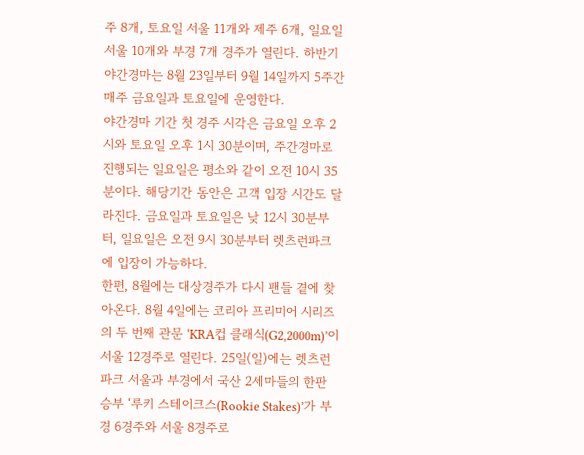주 8개, 토요일 서울 11개와 제주 6개, 일요일 서울 10개와 부경 7개 경주가 열린다. 하반기 야간경마는 8월 23일부터 9월 14일까지 5주간 매주 금요일과 토요일에 운영한다.
야간경마 기간 첫 경주 시각은 금요일 오후 2시와 토요일 오후 1시 30분이며, 주간경마로 진행되는 일요일은 평소와 같이 오전 10시 35분이다. 해당기간 동안은 고객 입장 시간도 달라진다. 금요일과 토요일은 낮 12시 30분부터, 일요일은 오전 9시 30분부터 렛츠런파크에 입장이 가능하다.
한편, 8월에는 대상경주가 다시 팬들 곁에 찾아온다. 8월 4일에는 코리아 프리미어 시리즈의 두 번째 관문 ‘KRA컵 클래식(G2,2000m)’이 서울 12경주로 열린다. 25일(일)에는 렛츠런파크 서울과 부경에서 국산 2세마들의 한판 승부 ‘루키 스테이크스(Rookie Stakes)’가 부경 6경주와 서울 8경주로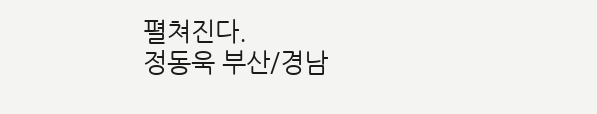펼쳐진다.
정동욱 부산/경남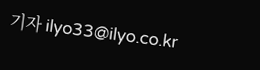기자 ilyo33@ilyo.co.kr